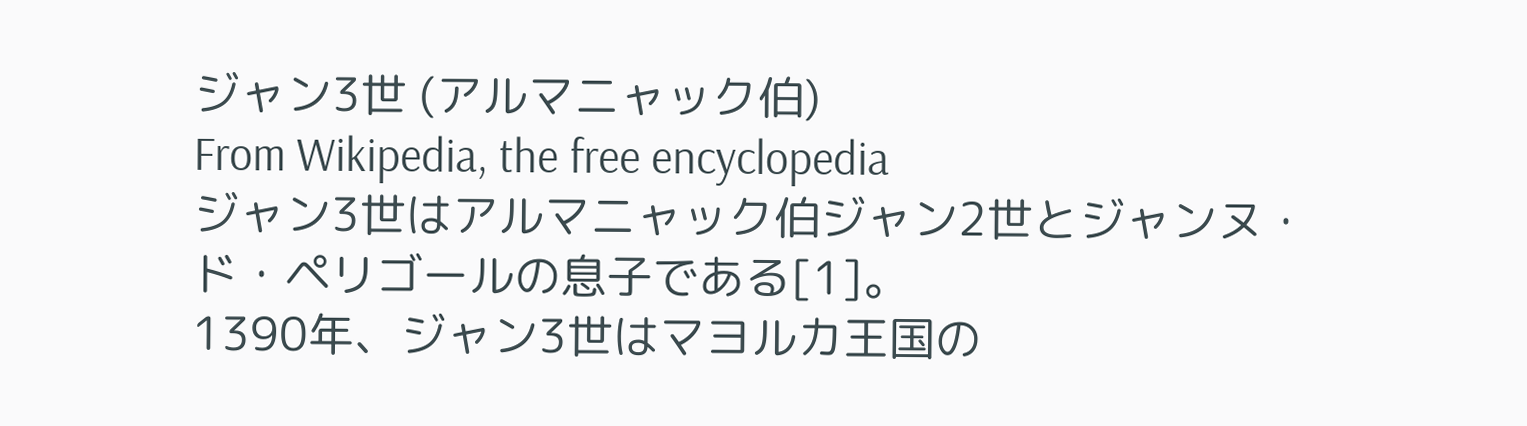ジャン3世 (アルマニャック伯)
From Wikipedia, the free encyclopedia
ジャン3世はアルマニャック伯ジャン2世とジャンヌ・ド・ペリゴールの息子である[1]。
1390年、ジャン3世はマヨルカ王国の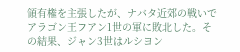領有権を主張したが、ナバタ近郊の戦いでアラゴン王フアン1世の軍に敗北した。その結果、ジャン3世はルシヨン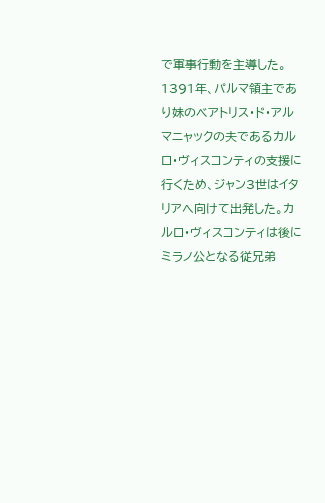で軍事行動を主導した。
1391年、パルマ領主であり妹のベアトリス・ド・アルマニャックの夫であるカルロ・ヴィスコンティの支援に行くため、ジャン3世はイタリアへ向けて出発した。カルロ・ヴィスコンティは後にミラノ公となる従兄弟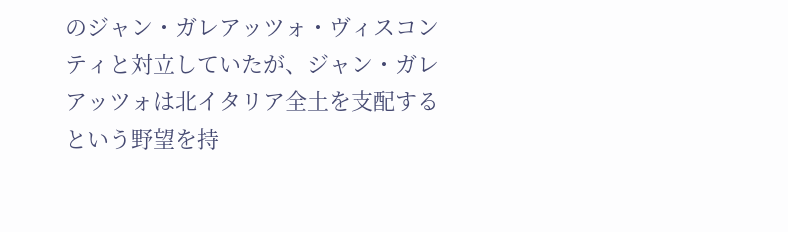のジャン・ガレアッツォ・ヴィスコンティと対立していたが、ジャン・ガレアッツォは北イタリア全土を支配するという野望を持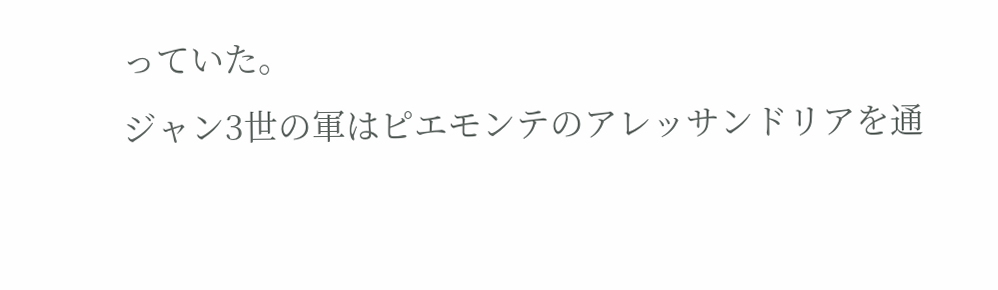っていた。
ジャン3世の軍はピエモンテのアレッサンドリアを通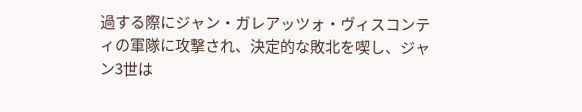過する際にジャン・ガレアッツォ・ヴィスコンティの軍隊に攻撃され、決定的な敗北を喫し、ジャン3世は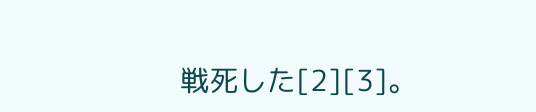戦死した[2][3]。